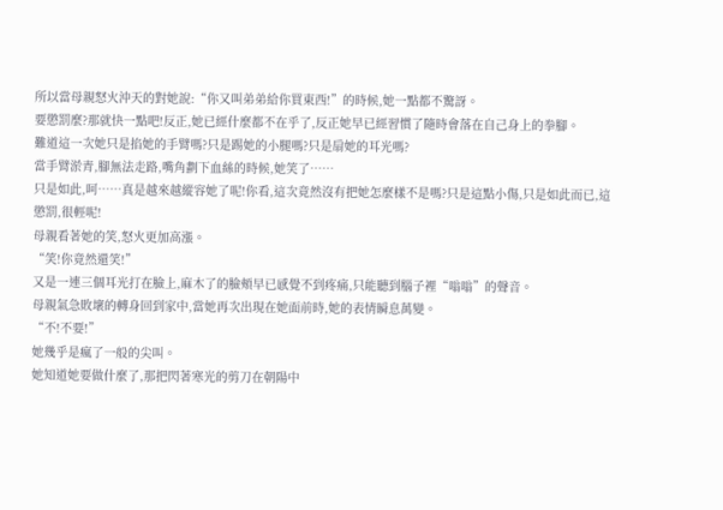所以當母親怒火沖天的對她說:“你又叫弟弟給你買東西!”的時候,她一點都不驚訝。
要懲罰麼?那就快一點吧!反正,她已經什麼都不在乎了,反正她早已經習慣了隨時會落在自己身上的拳腳。
難道這一次她只是掐她的手臂嗎?只是踢她的小腿嗎?只是扇她的耳光嗎?
當手臂淤青,腳無法走路,嘴角劃下血絲的時候,她笑了……
只是如此,呵……真是越來越縱容她了呢!你看,這次竟然沒有把她怎麼樣不是嗎?只是這點小傷,只是如此而已,這懲罰,很輕呢!
母親看著她的笑,怒火更加高漲。
“笑!你竟然還笑!”
又是一連三個耳光打在臉上,麻木了的臉頰早已感覺不到疼痛,只能聽到腦子裡“嗡嗡”的聲音。
母親氣急敗壞的轉身回到家中,當她再次出現在她面前時,她的表情瞬息萬變。
“不!不要!”
她幾乎是瘋了一般的尖叫。
她知道她要做什麼了,那把閃著寒光的剪刀在朝陽中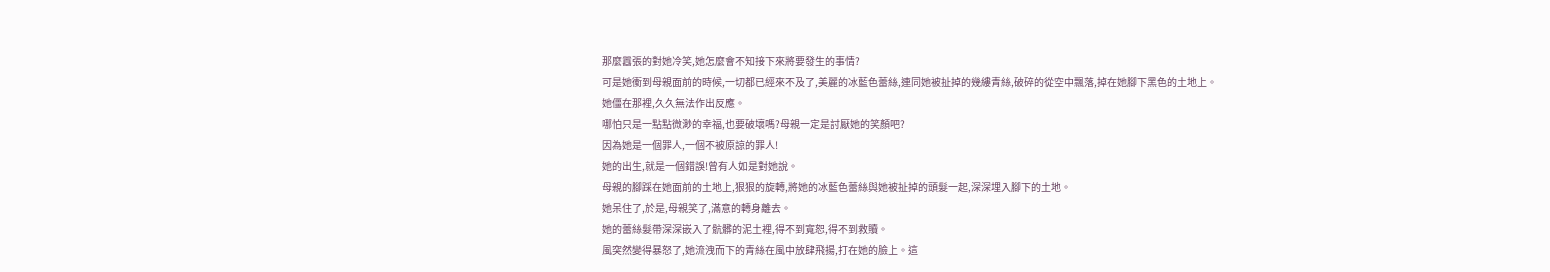那麼囂張的對她冷笑,她怎麼會不知接下來將要發生的事情?
可是她衝到母親面前的時候,一切都已經來不及了,美麗的冰藍色蕾絲,連同她被扯掉的幾縷青絲,破碎的從空中飄落,掉在她腳下黑色的土地上。
她僵在那裡,久久無法作出反應。
哪怕只是一點點微渺的幸福,也要破壞嗎?母親一定是討厭她的笑顏吧?
因為她是一個罪人,一個不被原諒的罪人!
她的出生,就是一個錯誤!曾有人如是對她說。
母親的腳踩在她面前的土地上,狠狠的旋轉,將她的冰藍色蕾絲與她被扯掉的頭髮一起,深深埋入腳下的土地。
她呆住了,於是,母親笑了,滿意的轉身離去。
她的蕾絲髮帶深深嵌入了骯髒的泥土裡,得不到寬恕,得不到救贖。
風突然變得暴怒了,她流洩而下的青絲在風中放肆飛揚,打在她的臉上。這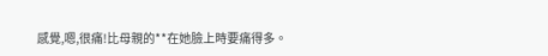感覺,嗯,很痛!比母親的**在她臉上時要痛得多。